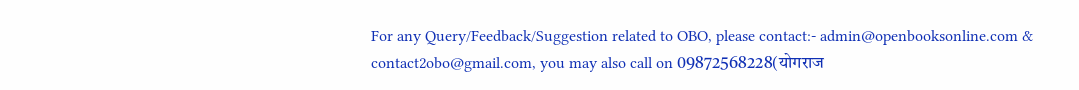For any Query/Feedback/Suggestion related to OBO, please contact:- admin@openbooksonline.com & contact2obo@gmail.com, you may also call on 09872568228(योगराज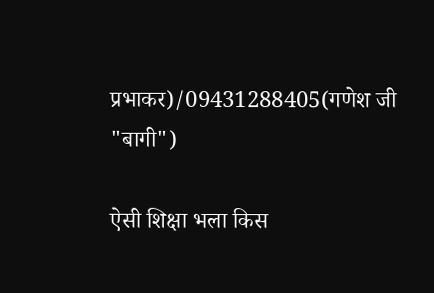प्रभाकर)/09431288405(गणेश जी "बागी")

ऐसी शिक्षा भला किस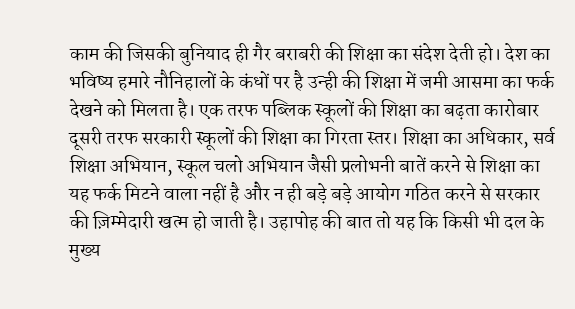काम की जिसकी बुनियाद ही गैर बराबरी की शिक्षा का संदेश देती हो। देश का भविष्य हमारे नौनिहालों के कंधों पर है उन्ही की शिक्षा में जमी आसमा का फर्क देखने को मिलता है। एक तरफ पब्लिक स्कूलों की शिक्षा का बढ़ता कारोबार दूसरी तरफ सरकारी स्कूलों की शिक्षा का गिरता स्तर। शिक्षा का अधिकार, सर्व शिक्षा अभियान, स्कूल चलो अभियान जैसी प्रलोभनी बातें करने से शिक्षा का यह फर्क मिटने वाला नहीं है और न ही बड़े बड़े आयोग गठित करने से सरकार की ज़िम्मेदारी खत्म हो जाती है। उहापोह की बात तो यह कि किसी भी दल के मुख्य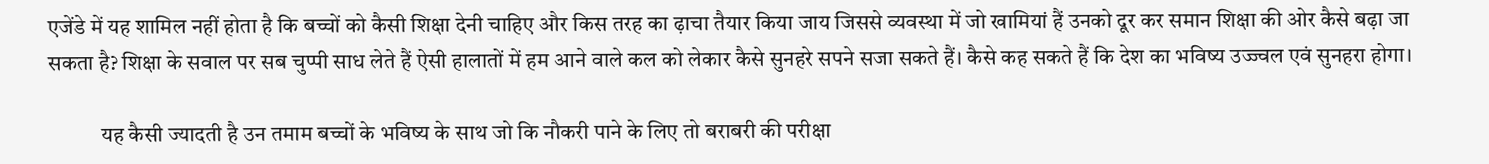एजेंडे में यह शामिल नहीं होता है कि बच्चों को कैसी शिक्षा देनी चाहिए और किस तरह का ढ़ाचा तैयार किया जाय जिससे व्यवस्था में जो खामियां हैं उनको दूर कर समान शिक्षा की ओर कैसे बढ़ा जा सकता है? शिक्षा के सवाल पर सब चुप्पी साध लेते हैं ऐसी हालातों में हम आने वाले कल को लेकार कैसे सुनहरे सपने सजा सकते हैं। कैसे कह सकते हैं कि देश का भविष्य उज्ज्वल एवं सुनहरा होगा।

            यह कैसी ज्यादती है उन तमाम बच्चों के भविष्य के साथ जो कि नौकरी पाने के लिए तो बराबरी की परीक्षा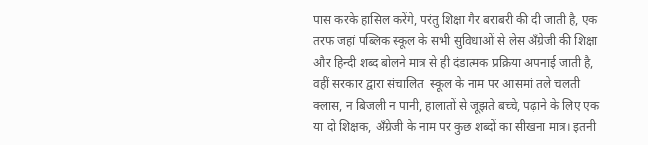पास करके हासिल करेंगे, परंतु शिक्षा गैर बराबरी की दी जाती है, एक तरफ जहां पब्लिक स्कूल के सभी सुविधाओं से लेस अँग्रेजी की शिक्षा और हिन्दी शब्द बोलने मात्र से ही दंडात्मक प्रक्रिया अपनाई जाती है, वहीं सरकार द्वारा संचालित  स्कूल के नाम पर आसमां तले चलती क्लास, न बिजली न पानी, हालातों से जूझते बच्चे, पढ़ाने के लिए एक या दो शिक्षक, अँग्रेजी के नाम पर कुछ शब्दों का सीखना मात्र। इतनी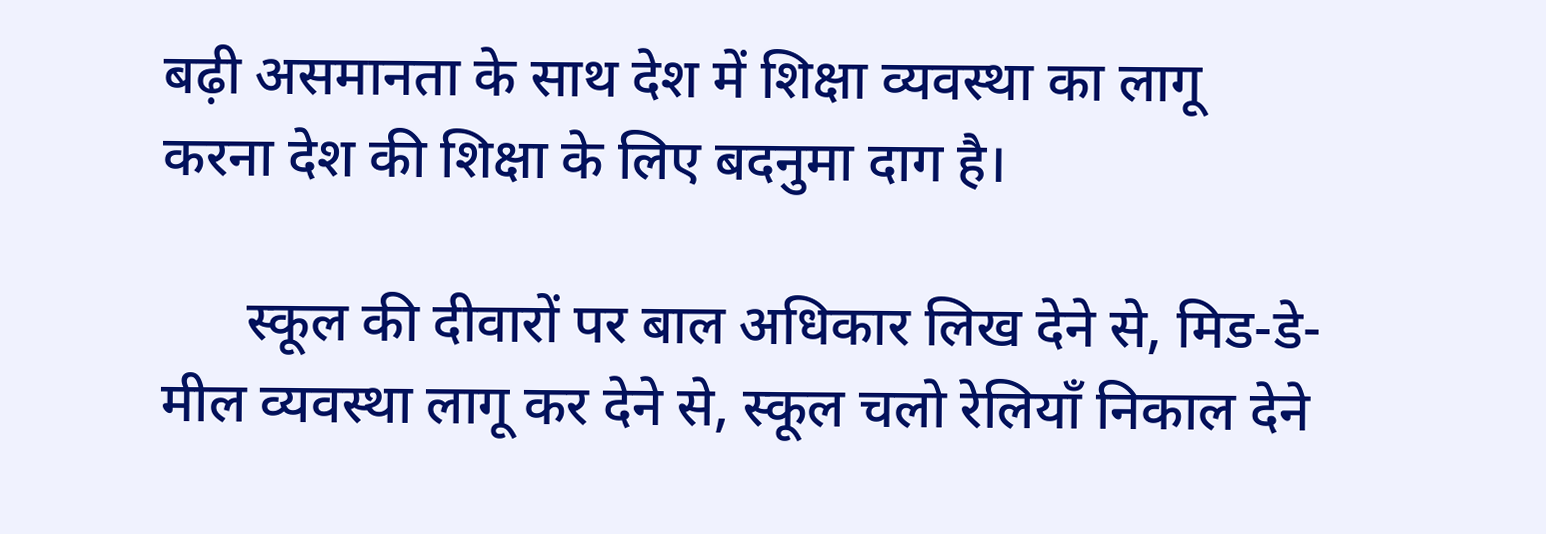बढ़ी असमानता के साथ देश में शिक्षा व्यवस्था का लागू करना देश की शिक्षा के लिए बदनुमा दाग है।

      स्कूल की दीवारों पर बाल अधिकार लिख देने से, मिड-डे-मील व्यवस्था लागू कर देने से, स्कूल चलो रेलियाँ निकाल देने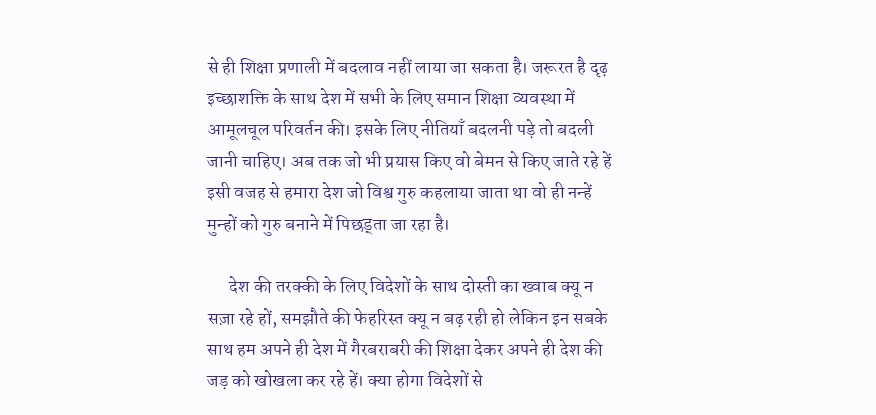से ही शिक्षा प्रणाली में बदलाव नहीं लाया जा सकता है। जरूरत है दृढ़ इच्छाशक्ति के साथ देश में सभी के लिए समान शिक्षा व्यवस्था में आमूलचूल परिवर्तन की। इसके लिए नीतियाँ बदलनी पड़े तो बदली जानी चाहिए। अब तक जो भी प्रयास किए वो बेमन से किए जाते रहे हें इसी वजह से हमारा देश जो विश्व गुरु कहलाया जाता था वो ही नन्हें मुन्हों को गुरु बनाने में पिछड्ता जा रहा है।

      देश की तरक्की के लिए विदेशों के साथ दोस्ती का ख्वाब क्यू न सज़ा रहे हों, समझौते की फेहरिस्त क्यू न बढ़ रही हो लेकिन इन सबके साथ हम अपने ही देश में गैरबराबरी की शिक्षा देकर अपने ही देश की जड़ को खोखला कर रहे हें। क्या होगा विदेशों से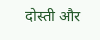दोस्ती और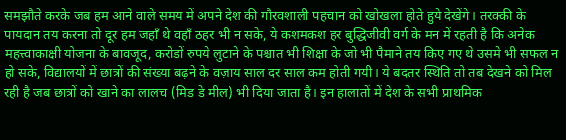समझौते करके जब हम आने वाले समय में अपने देश की गौरवशाली पहचान को खोखला होते हुये देखेंगे। तरक्की के पायदान तय करना तो दूर हम जहाँ थे वहाँ ठहर भी न सके, ये कशमकश हर बुद्धिजीवी वर्ग के मन में रहती है कि अनेक महत्त्वाकाक्षी योजना के बावजूद, करोडों रुपये लुटाने के पश्चात भी शिक्षा के जो भी पैमाने तय किए गए थे उसमे भी सफल न हो सके, विद्यालयों में छात्रों की संख्या बढ़ने के वज़ाय साल दर साल कम होती गयी। ये बदतर स्थिति तो तब देखने को मिल रही है जब छात्रों को खाने का लालच (मिड डे मील) भी दिया जाता है। इन हालातों में देश के सभी प्राथमिक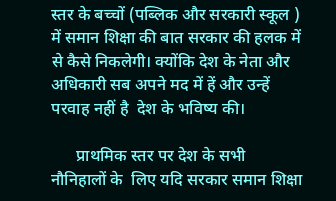स्तर के बच्चों (पब्लिक और सरकारी स्कूल ) में समान शिक्षा की बात सरकार की हलक में से कैसे निकलेगी। क्योंकि देश के नेता और अधिकारी सब अपने मद में हें और उन्हें परवाह नहीं है  देश के भविष्य की।

      प्राथमिक स्तर पर देश के सभी नौनिहालों के  लिए यदि सरकार समान शिक्षा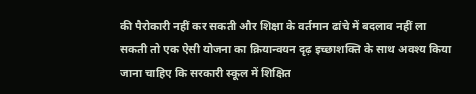की पैरोकारी नहीं कर सकती और शिक्षा के वर्तमान ढांचे में बदलाव नहीं ला सकती तो एक ऐसी योजना का क्रियान्वयन दृढ़ इच्छाशक्ति के साथ अवश्य किया जाना चाहिए कि सरकारी स्कूल में शिक्षित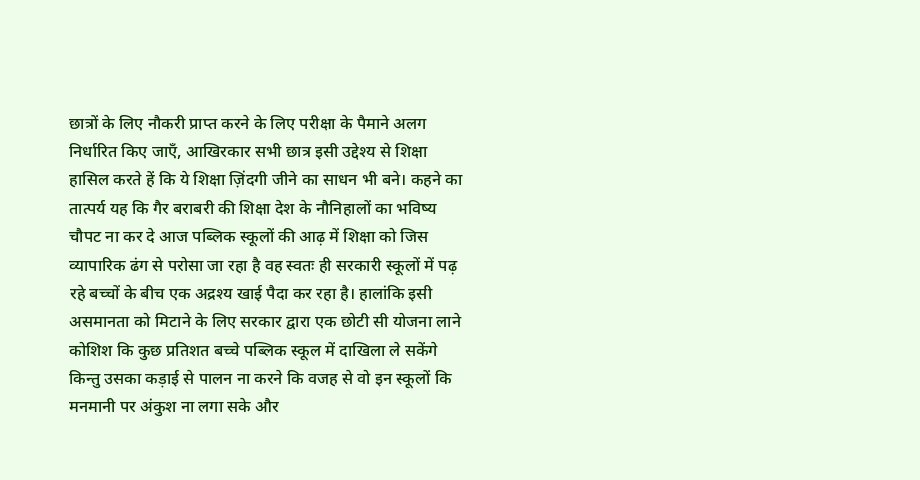छात्रों के लिए नौकरी प्राप्त करने के लिए परीक्षा के पैमाने अलग निर्धारित किए जाएँ, आखिरकार सभी छात्र इसी उद्देश्य से शिक्षा हासिल करते हें कि ये शिक्षा ज़िंदगी जीने का साधन भी बने। कहने का तात्पर्य यह कि गैर बराबरी की शिक्षा देश के नौनिहालों का भविष्य चौपट ना कर दे आज पब्लिक स्कूलों की आढ़ में शिक्षा को जिस व्यापारिक ढंग से परोसा जा रहा है वह स्वतः ही सरकारी स्कूलों में पढ़ रहे बच्चों के बीच एक अद्रश्य खाई पैदा कर रहा है। हालांकि इसी असमानता को मिटाने के लिए सरकार द्वारा एक छोटी सी योजना लाने कोशिश कि कुछ प्रतिशत बच्चे पब्लिक स्कूल में दाखिला ले सकेंगे किन्तु उसका कड़ाई से पालन ना करने कि वजह से वो इन स्कूलों कि मनमानी पर अंकुश ना लगा सके और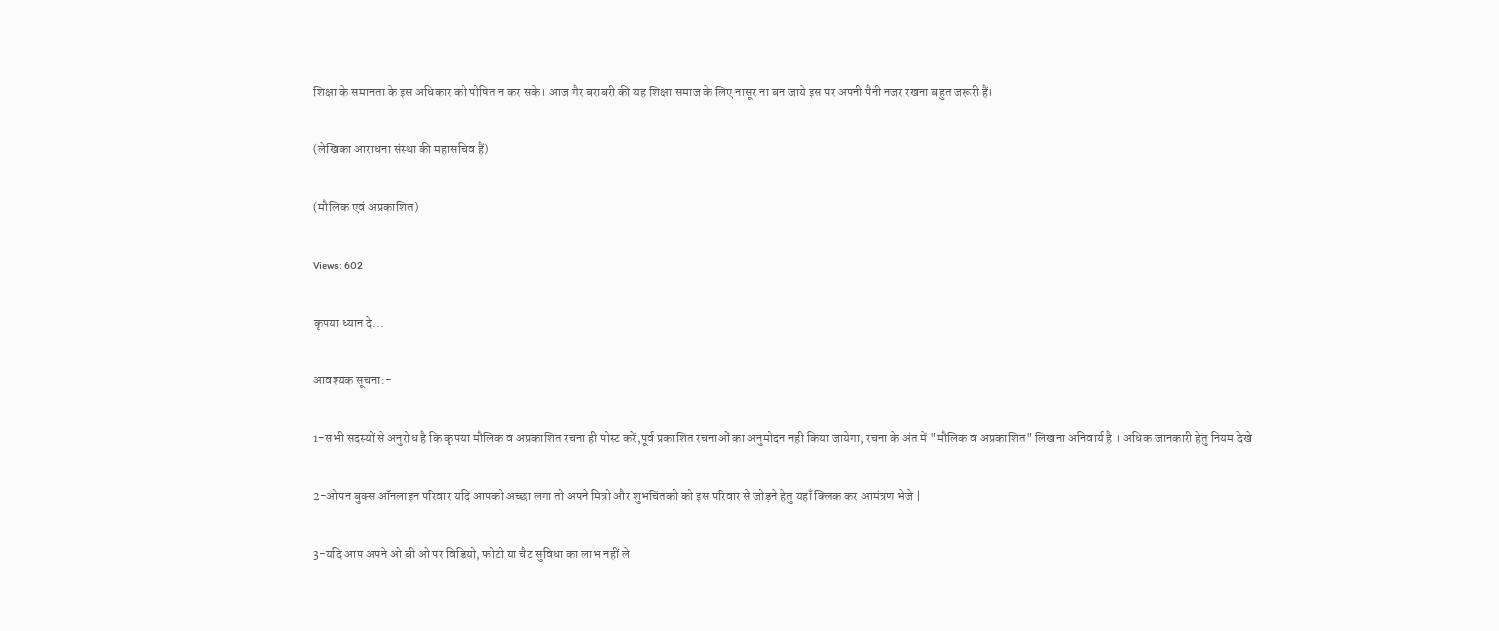शिक्षा के समानता के इस अधिकार को पोषित न कर सके। आज गैर बराबरी की यह शिक्षा समाज के लिए नासूर ना बन जाये इस पर अपनी पैनी नजर रखना बहुत जरूरी हैं।

(लेखिका आराधना संस्था की महासचिव हैं)

(मौलिक एवं अप्रकाशित)

Views: 602

कृपया ध्यान दे...

आवश्यक सूचना:-

1-सभी सदस्यों से अनुरोध है कि कृपया मौलिक व अप्रकाशित रचना ही पोस्ट करें,पूर्व प्रकाशित रचनाओं का अनुमोदन नही किया जायेगा, रचना के अंत में "मौलिक व अप्रकाशित" लिखना अनिवार्य है । अधिक जानकारी हेतु नियम देखे

2-ओपन बुक्स ऑनलाइन परिवार यदि आपको अच्छा लगा तो अपने मित्रो और शुभचिंतको को इस परिवार से जोड़ने हेतु यहाँ क्लिक कर आमंत्रण भेजे |

3-यदि आप अपने ओ बी ओ पर विडियो, फोटो या चैट सुविधा का लाभ नहीं ले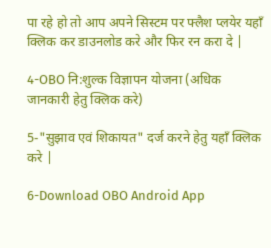पा रहे हो तो आप अपने सिस्टम पर फ्लैश प्लयेर यहाँ क्लिक कर डाउनलोड करे और फिर रन करा दे |

4-OBO नि:शुल्क विज्ञापन योजना (अधिक जानकारी हेतु क्लिक करे)

5-"सुझाव एवं शिकायत" दर्ज करने हेतु यहाँ क्लिक करे |

6-Download OBO Android App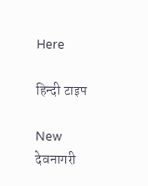Here

हिन्दी टाइप

New  देवनागरी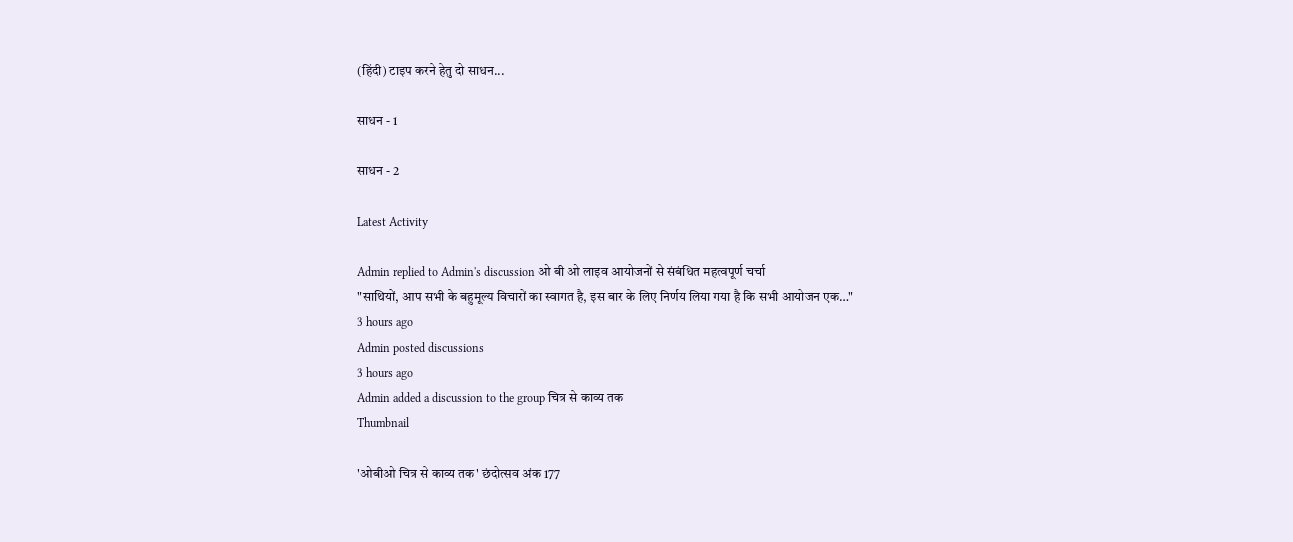(हिंदी) टाइप करने हेतु दो साधन...

साधन - 1

साधन - 2

Latest Activity

Admin replied to Admin's discussion ओ बी ओ लाइव आयोजनों से संबंधित महत्वपूर्ण चर्चा
"साथियों, आप सभी के बहुमूल्य विचारों का स्वागत है, इस बार के लिए निर्णय लिया गया है कि सभी आयोजन एक…"
3 hours ago
Admin posted discussions
3 hours ago
Admin added a discussion to the group चित्र से काव्य तक
Thumbnail

'ओबीओ चित्र से काव्य तक' छंदोत्सव अंक 177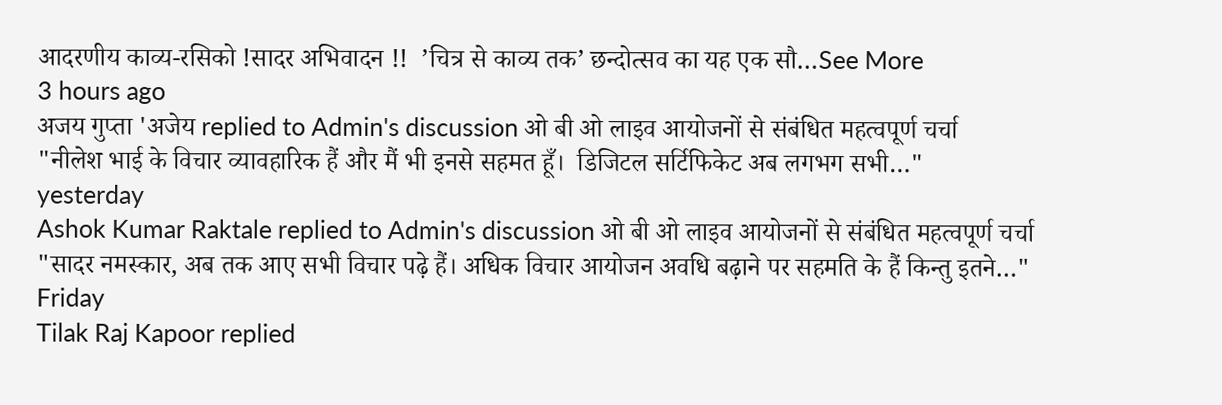आदरणीय काव्य-रसिको !सादर अभिवादन !!  ’चित्र से काव्य तक’ छन्दोत्सव का यह एक सौ…See More
3 hours ago
अजय गुप्ता 'अजेय replied to Admin's discussion ओ बी ओ लाइव आयोजनों से संबंधित महत्वपूर्ण चर्चा
"नीलेश भाई के विचार व्यावहारिक हैं और मैं भी इनसे सहमत हूँ।  डिजिटल सर्टिफिकेट अब लगभग सभी…"
yesterday
Ashok Kumar Raktale replied to Admin's discussion ओ बी ओ लाइव आयोजनों से संबंधित महत्वपूर्ण चर्चा
"सादर नमस्कार, अब तक आए सभी विचार पढ़े हैं। अधिक विचार आयोजन अवधि बढ़ाने पर सहमति के हैं किन्तु इतने…"
Friday
Tilak Raj Kapoor replied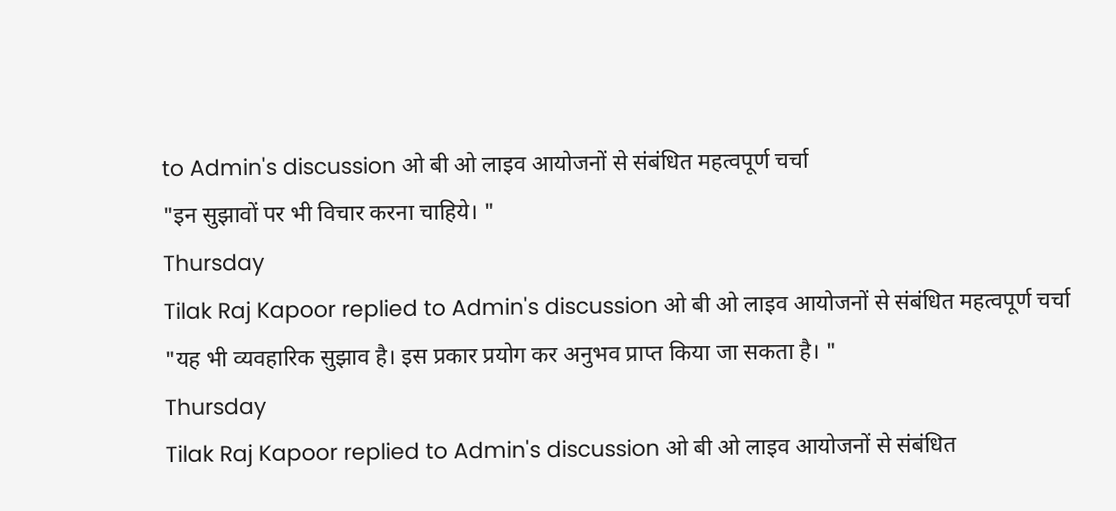to Admin's discussion ओ बी ओ लाइव आयोजनों से संबंधित महत्वपूर्ण चर्चा
"इन सुझावों पर भी विचार करना चाहिये। "
Thursday
Tilak Raj Kapoor replied to Admin's discussion ओ बी ओ लाइव आयोजनों से संबंधित महत्वपूर्ण चर्चा
"यह भी व्यवहारिक सुझाव है। इस प्रकार प्रयोग कर अनुभव प्राप्त किया जा सकता है। "
Thursday
Tilak Raj Kapoor replied to Admin's discussion ओ बी ओ लाइव आयोजनों से संबंधित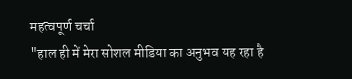महत्वपूर्ण चर्चा
"हाल ही में मेरा सोशल मीडिया का अनुभव यह रहा है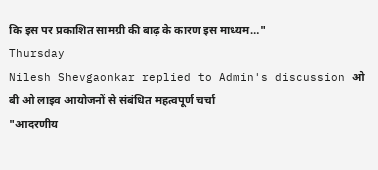कि इस पर प्रकाशित सामग्री की बाढ़ के कारण इस माध्यम…"
Thursday
Nilesh Shevgaonkar replied to Admin's discussion ओ बी ओ लाइव आयोजनों से संबंधित महत्वपूर्ण चर्चा
"आदरणीय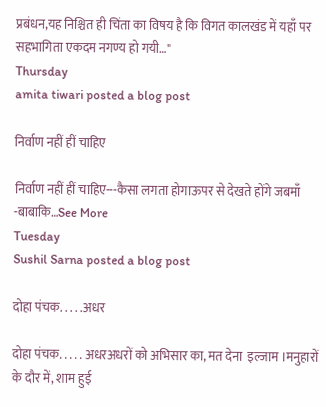प्रबंधन,यह निश्चित ही चिंता का विषय है कि विगत कालखंड में यहाँ पर सहभागिता एकदम नगण्य हो गयी…"
Thursday
amita tiwari posted a blog post

निर्वाण नहीं हीं चाहिए

निर्वाण नहीं हीं चाहिए---कैसा लगता होगाऊपर से देखते होंगे जबमाँ -बाबाकि…See More
Tuesday
Sushil Sarna posted a blog post

दोहा पंचक. . . . .अधर

दोहा पंचक. . . . . अधरअधरों को अभिसार का, मत देना  इल्जाम ।मनुहारों के दौर में, शाम हुई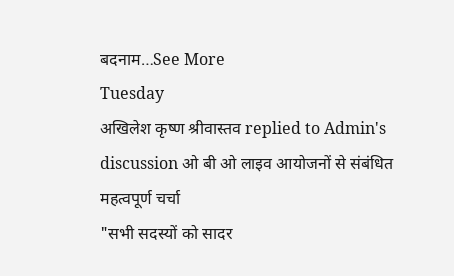बदनाम…See More
Tuesday
अखिलेश कृष्ण श्रीवास्तव replied to Admin's discussion ओ बी ओ लाइव आयोजनों से संबंधित महत्वपूर्ण चर्चा
"सभी सदस्यों को सादर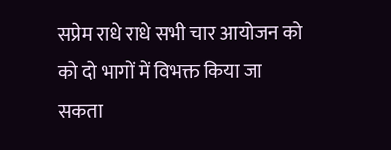सप्रेम राधे राधे सभी चार आयोजन को को दो भागों में विभक्त किया जा सकता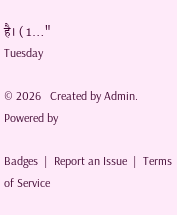है। ( 1…"
Tuesday

© 2026   Created by Admin.   Powered by

Badges  |  Report an Issue  |  Terms of Service